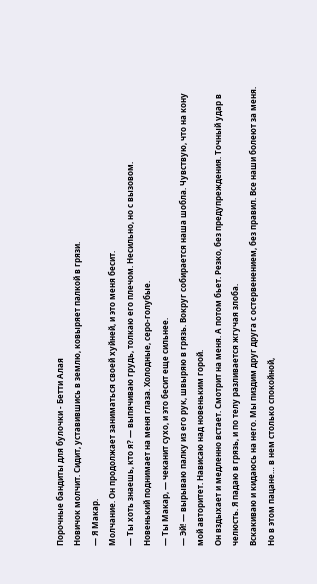Порочные бандиты для булочки - Бетти Алая
Новичок молчит. Сидит, уставившись в землю, ковыряет палкой в грязи.
— Я Макар.
Молчание. Он продолжает заниматься своей хуйней, и это меня бесит.
— Ты хоть знаешь, кто я? — выпячиваю грудь, толкаю его плечом. Несильно, но с вызовом.
Новенький поднимает на меня глаза. Холодные, серо-голубые.
— Ты Макар, — чеканит сухо, и это бесит еще сильнее.
— Эй! — вырываю палку из его рук, швыряю в грязь. Вокруг собирается наша шобла. Чувствую, что на кону мой авторитет. Нависаю над новеньким горой.
Он вздыхает и медленно встает. Смотрит на меня. А потом бьет. Резко, без предупреждения. Точный удар в челюсть. Я падаю в грязь, и по телу разливается жгучая злоба.
Вскакиваю и кидаюсь на него. Мы пиздим друг друга с остервенением, без правил. Все наши болеют за меня. Но в этом пацане… в нем столько спокойной,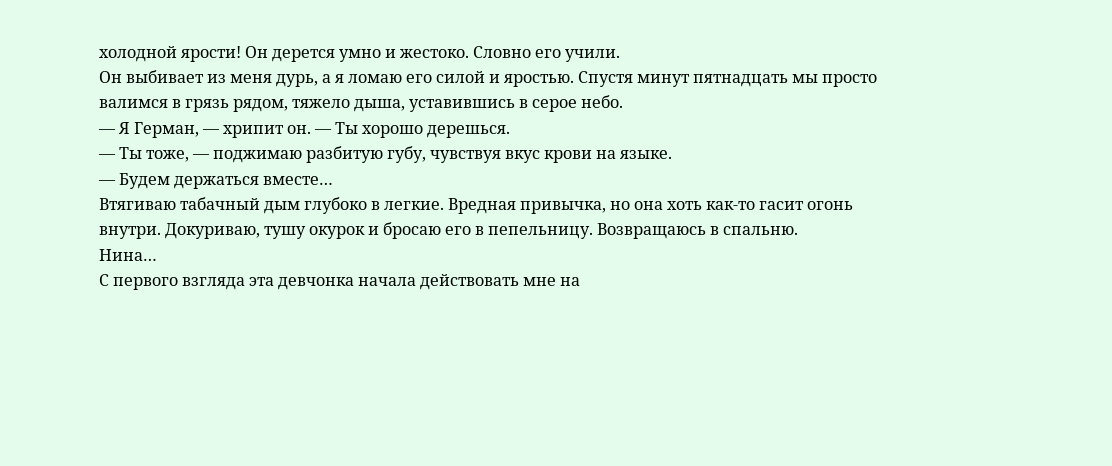холодной ярости! Он дерется умно и жестоко. Словно его учили.
Он выбивает из меня дурь, а я ломаю его силой и яростью. Спустя минут пятнадцать мы просто валимся в грязь рядом, тяжело дыша, уставившись в серое небо.
— Я Герман, — хрипит он. — Ты хорошо дерешься.
— Ты тоже, — поджимаю разбитую губу, чувствуя вкус крови на языке.
— Будем держаться вместе…
Втягиваю табачный дым глубоко в легкие. Вредная привычка, но она хоть как-то гасит огонь внутри. Докуриваю, тушу окурок и бросаю его в пепельницу. Возвращаюсь в спальню.
Нина…
С первого взгляда эта девчонка начала действовать мне на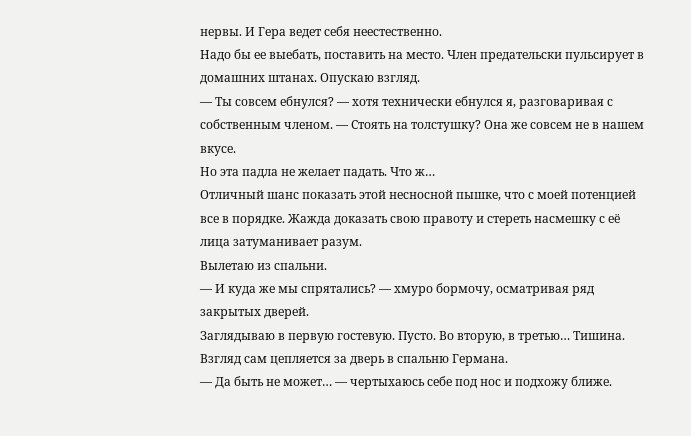нервы. И Гера ведет себя неестественно.
Надо бы ее выебать, поставить на место. Член предательски пульсирует в домашних штанах. Опускаю взгляд.
— Ты совсем ебнулся? — хотя технически ебнулся я, разговаривая с собственным членом. — Стоять на толстушку? Она же совсем не в нашем вкусе.
Но эта падла не желает падать. Что ж…
Отличный шанс показать этой несносной пышке, что с моей потенцией все в порядке. Жажда доказать свою правоту и стереть насмешку с её лица затуманивает разум.
Вылетаю из спальни.
— И куда же мы спрятались? — хмуро бормочу, осматривая ряд закрытых дверей.
Заглядываю в первую гостевую. Пусто. Во вторую, в третью… Тишина. Взгляд сам цепляется за дверь в спальню Германа.
— Да быть не может… — чертыхаюсь себе под нос и подхожу ближе.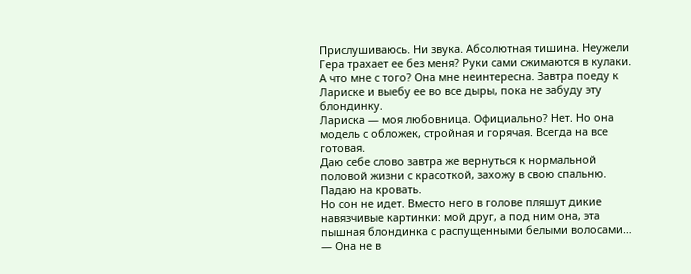Прислушиваюсь. Ни звука. Абсолютная тишина. Неужели Гера трахает ее без меня? Руки сами сжимаются в кулаки.
А что мне с того? Она мне неинтересна. Завтра поеду к Лариске и выебу ее во все дыры, пока не забуду эту блондинку.
Лариска — моя любовница. Официально? Нет. Но она модель с обложек, стройная и горячая. Всегда на все готовая.
Даю себе слово завтра же вернуться к нормальной половой жизни с красоткой, захожу в свою спальню.
Падаю на кровать.
Но сон не идет. Вместо него в голове пляшут дикие навязчивые картинки: мой друг, а под ним она, эта пышная блондинка с распущенными белыми волосами…
— Она не в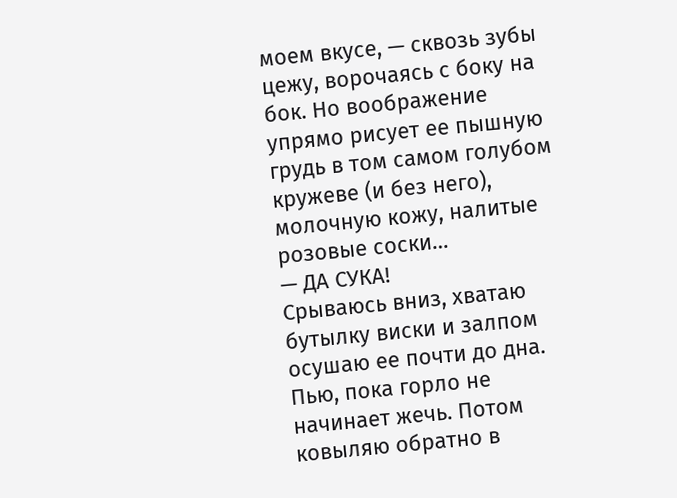моем вкусе, — сквозь зубы цежу, ворочаясь с боку на бок. Но воображение упрямо рисует ее пышную грудь в том самом голубом кружеве (и без него), молочную кожу, налитые розовые соски…
— ДА СУКА!
Срываюсь вниз, хватаю бутылку виски и залпом осушаю ее почти до дна. Пью, пока горло не начинает жечь. Потом ковыляю обратно в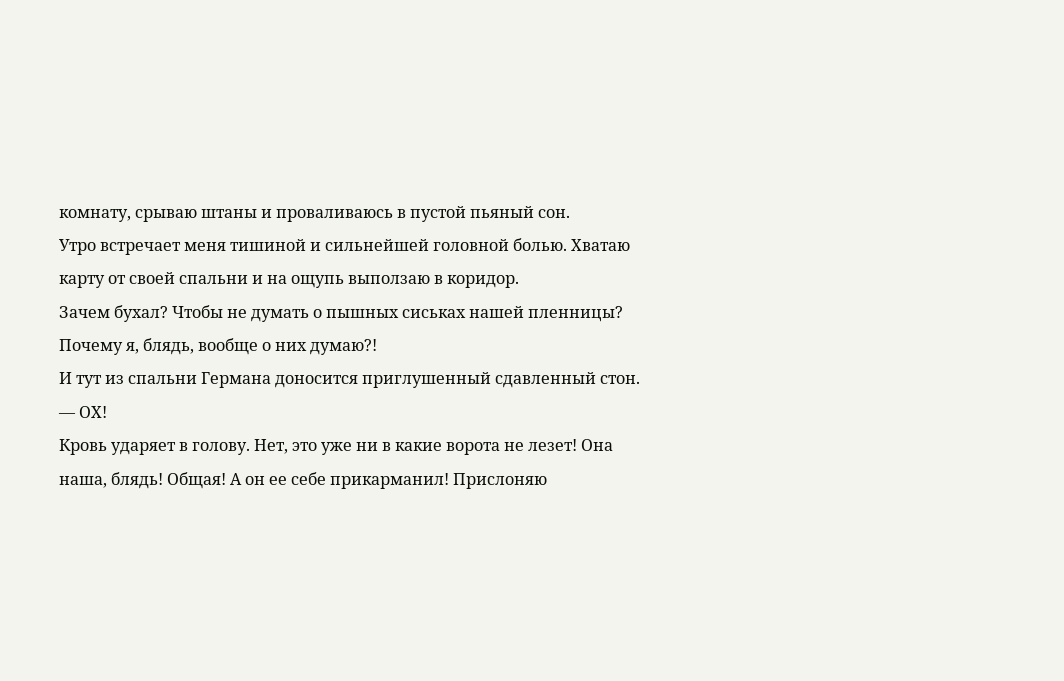комнату, срываю штаны и проваливаюсь в пустой пьяный сон.
Утро встречает меня тишиной и сильнейшей головной болью. Хватаю карту от своей спальни и на ощупь выползаю в коридор.
Зачем бухал? Чтобы не думать о пышных сиськах нашей пленницы? Почему я, блядь, вообще о них думаю?!
И тут из спальни Германа доносится приглушенный сдавленный стон.
— ОХ!
Кровь ударяет в голову. Нет, это уже ни в какие ворота не лезет! Она наша, блядь! Общая! А он ее себе прикарманил! Прислоняю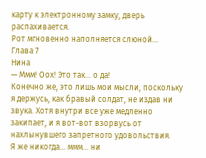карту к электронному замку, дверь распахивается.
Рот мгновенно наполняется слюной…
Глава 7
Нина
— Ммм! Оох! Это так… о да!
Конечно же, это лишь мои мысли, поскольку я держусь, как бравый солдат, не издав ни звука. Хотя внутри все уже медленно закипает, и я вот-вот взорвусь от нахлынувшего запретного удовольствия.
Я же никогда… ммм… ни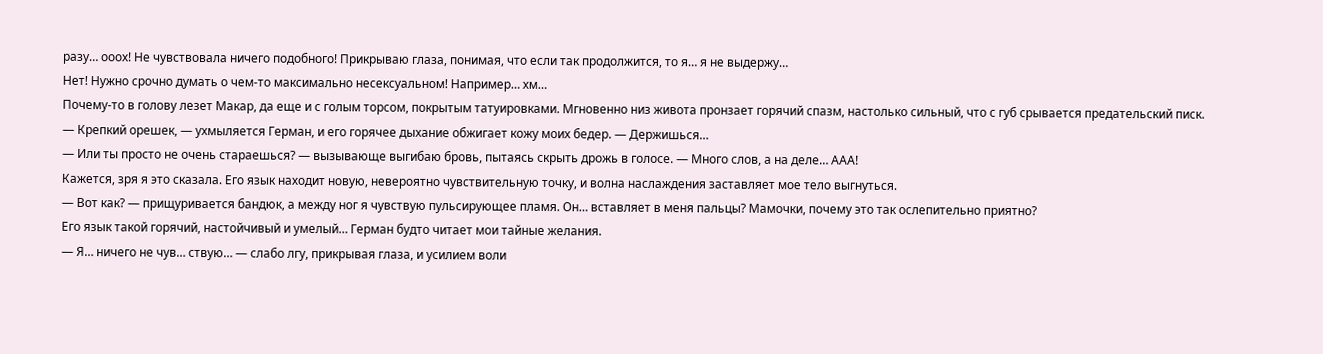разу… ооох! Не чувствовала ничего подобного! Прикрываю глаза, понимая, что если так продолжится, то я… я не выдержу…
Нет! Нужно срочно думать о чем-то максимально несексуальном! Например… хм…
Почему-то в голову лезет Макар, да еще и с голым торсом, покрытым татуировками. Мгновенно низ живота пронзает горячий спазм, настолько сильный, что с губ срывается предательский писк.
— Крепкий орешек, — ухмыляется Герман, и его горячее дыхание обжигает кожу моих бедер. — Держишься…
— Или ты просто не очень стараешься? — вызывающе выгибаю бровь, пытаясь скрыть дрожь в голосе. — Много слов, а на деле… ААА!
Кажется, зря я это сказала. Его язык находит новую, невероятно чувствительную точку, и волна наслаждения заставляет мое тело выгнуться.
— Вот как? — прищуривается бандюк, а между ног я чувствую пульсирующее пламя. Он… вставляет в меня пальцы? Мамочки, почему это так ослепительно приятно?
Его язык такой горячий, настойчивый и умелый… Герман будто читает мои тайные желания.
— Я… ничего не чув… ствую… — слабо лгу, прикрывая глаза, и усилием воли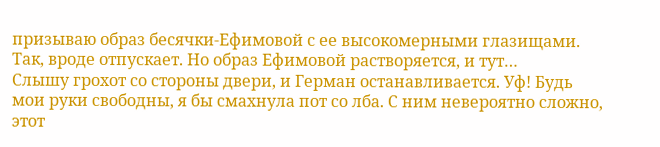призываю образ бесячки-Ефимовой с ее высокомерными глазищами. Так, вроде отпускает. Но образ Ефимовой растворяется, и тут…
Слышу грохот со стороны двери, и Герман останавливается. Уф! Будь мои руки свободны, я бы смахнула пот со лба. С ним невероятно сложно, этот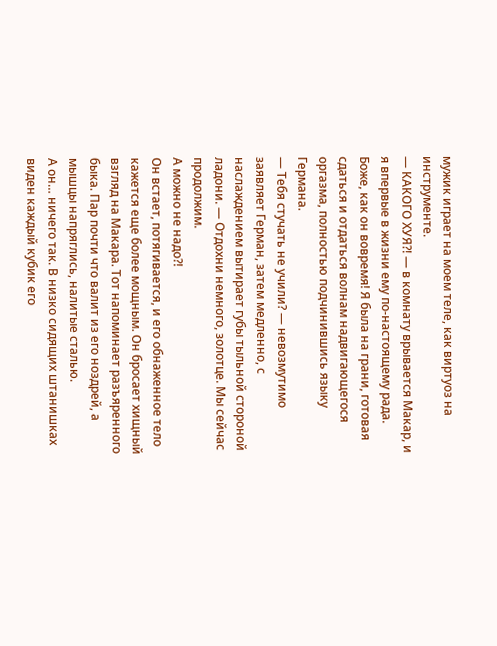мужик играет на моем теле, как виртуоз на инструменте.
— КАКОГО ХУЯ?! — в комнату врывается Макар, и я впервые в жизни ему по-настоящему рада. Боже, как он вовремя! Я была на грани, готовая сдаться и отдаться волнам надвигающегося оргазма, полностью подчинившись языку Германа.
— Тебя стучать не учили? — невозмутимо заявляет Герман, затем медленно, с наслаждением вытирает губы тыльной стороной ладони. — Отдохни немного, золотце. Мы сейчас продолжим.
А можно не надо?!
Он встает, потягивается, и его обнаженное тело кажется еще более мощным. Он бросает хищный взгляд на Макара. Тот напоминает разъяренного быка. Пар почти что валит из его ноздрей, а мышцы напряглись, налитые сталью.
А он… ничего так. В низко сидящих штанишках виден каждый кубик его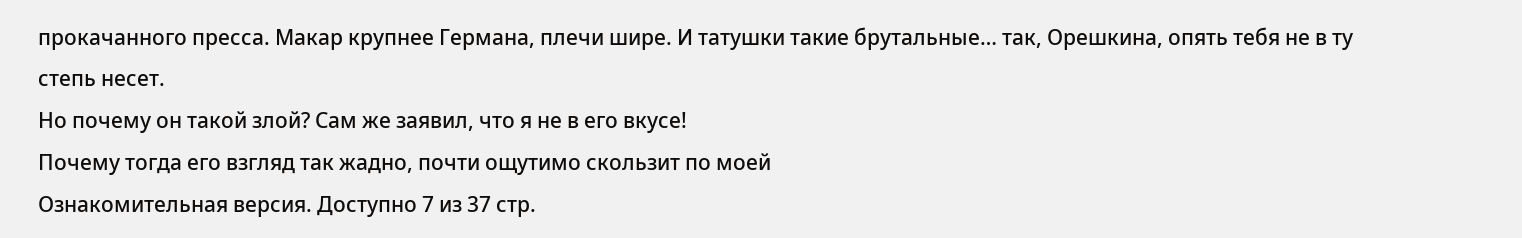прокачанного пресса. Макар крупнее Германа, плечи шире. И татушки такие брутальные… так, Орешкина, опять тебя не в ту степь несет.
Но почему он такой злой? Сам же заявил, что я не в его вкусе!
Почему тогда его взгляд так жадно, почти ощутимо скользит по моей
Ознакомительная версия. Доступно 7 из 37 стр.